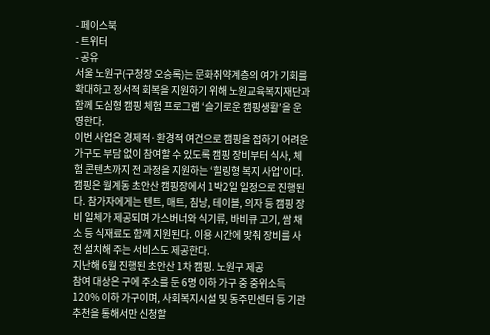- 페이스북
- 트위터
- 공유
서울 노원구(구청장 오승록)는 문화취약계층의 여가 기회를 확대하고 정서적 회복을 지원하기 위해 노원교육복지재단과 함께 도심형 캠핑 체험 프로그램 ‘슬기로운 캠핑생활’을 운영한다.
이번 사업은 경제적·환경적 여건으로 캠핑을 접하기 어려운 가구도 부담 없이 참여할 수 있도록 캠핑 장비부터 식사, 체험 콘텐츠까지 전 과정을 지원하는 ‘힐링형 복지 사업’이다.
캠핑은 월계동 초안산 캠핑장에서 1박2일 일정으로 진행된다. 참가자에게는 텐트, 매트, 침낭, 테이블, 의자 등 캠핑 장비 일체가 제공되며 가스버너와 식기류, 바비큐 고기, 쌈 채소 등 식재료도 함께 지원된다. 이용 시간에 맞춰 장비를 사전 설치해 주는 서비스도 제공한다.
지난해 6월 진행된 초안산 1차 캠핑. 노원구 제공
참여 대상은 구에 주소를 둔 6명 이하 가구 중 중위소득 120% 이하 가구이며, 사회복지시설 및 동주민센터 등 기관 추천을 통해서만 신청할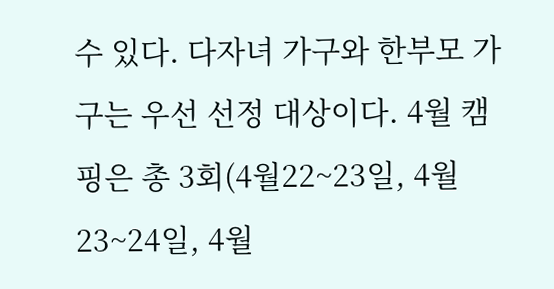수 있다. 다자녀 가구와 한부모 가구는 우선 선정 대상이다. 4월 캠핑은 총 3회(4월22~23일, 4월23~24일, 4월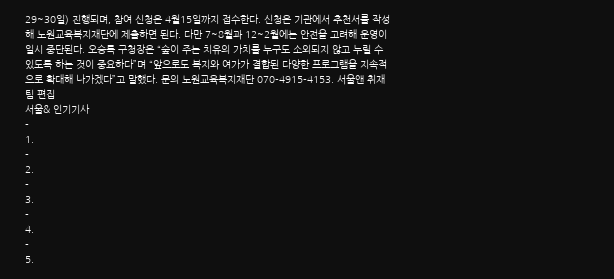29~30일) 진행되며, 참여 신청은 4월15일까지 접수한다. 신청은 기관에서 추천서를 작성해 노원교육복지재단에 제출하면 된다. 다만 7~8월과 12~2월에는 안전을 고려해 운영이 일시 중단된다. 오승록 구청장은 “숲이 주는 치유의 가치를 누구도 소외되지 않고 누릴 수 있도록 하는 것이 중요하다”며 “앞으로도 복지와 여가가 결합된 다양한 프로그램을 지속적으로 확대해 나가겠다”고 말했다. 문의 노원교육복지재단 070-4915-4153. 서울앤 취재팀 편집
서울& 인기기사
-
1.
-
2.
-
3.
-
4.
-
5.